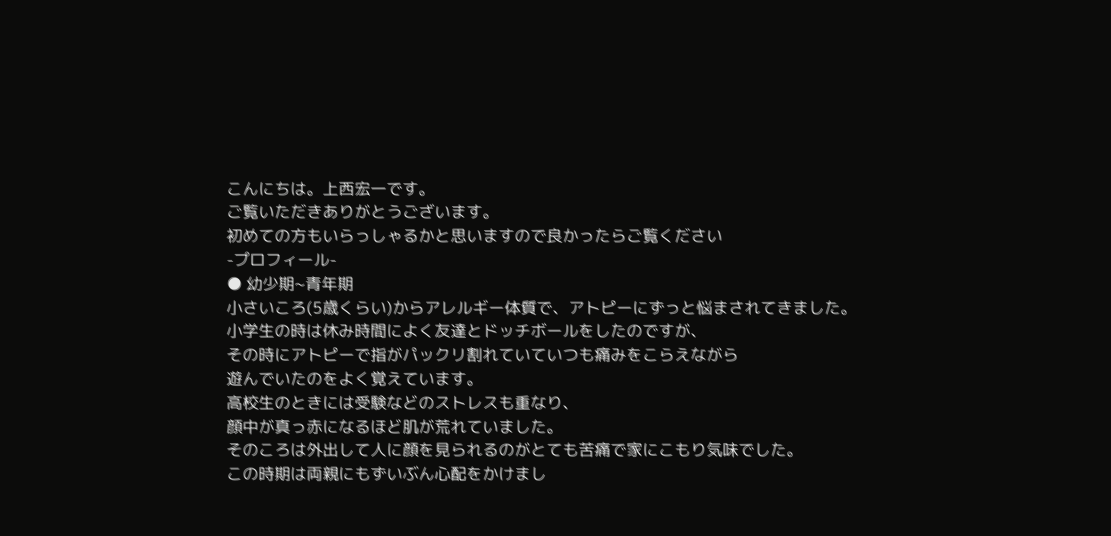こんにちは。上西宏一です。
ご覧いただきありがとうございます。
初めての方もいらっしゃるかと思いますので良かったらご覧ください
-プロフィール-
● 幼少期~青年期
小さいころ(5歳くらい)からアレルギー体質で、アトピーにずっと悩まされてきました。
小学生の時は休み時間によく友達とドッチボールをしたのですが、
その時にアトピーで指がパックリ割れていていつも痛みをこらえながら
遊んでいたのをよく覚えています。
高校生のときには受験などのストレスも重なり、
顔中が真っ赤になるほど肌が荒れていました。
そのころは外出して人に顔を見られるのがとても苦痛で家にこもり気味でした。
この時期は両親にもずいぶん心配をかけまし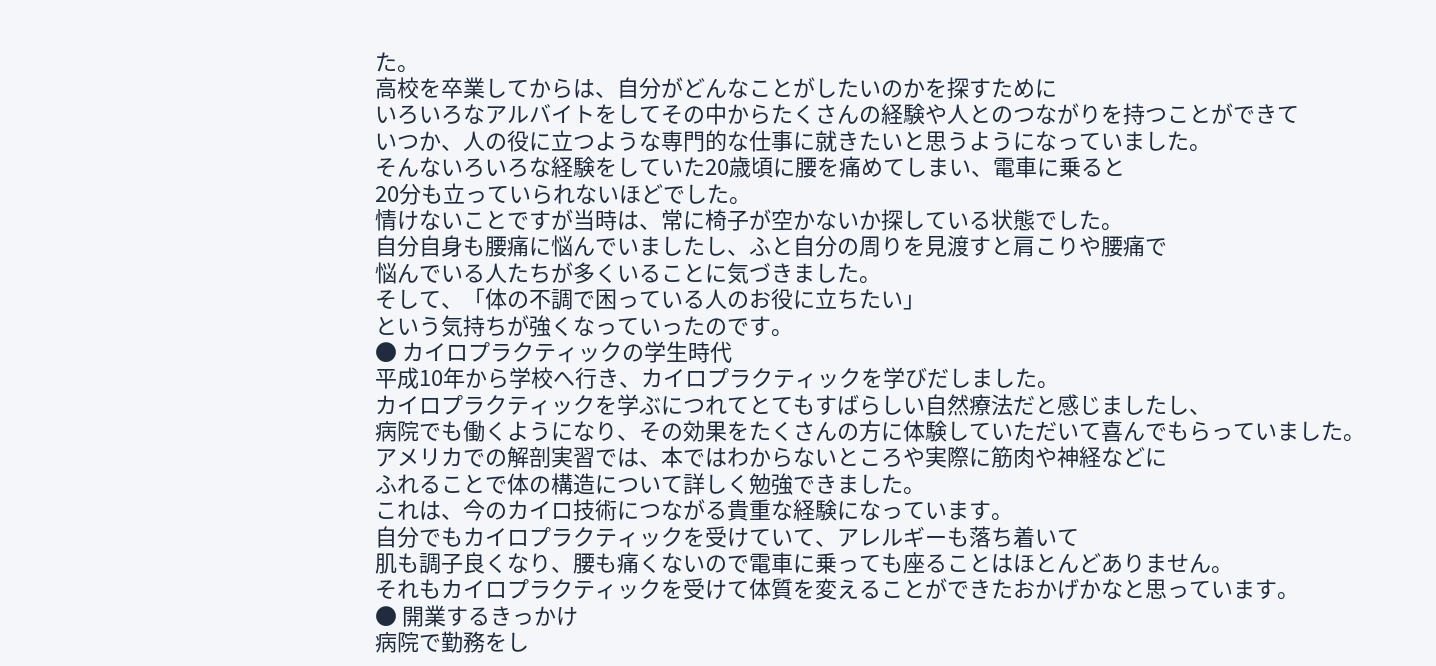た。
高校を卒業してからは、自分がどんなことがしたいのかを探すために
いろいろなアルバイトをしてその中からたくさんの経験や人とのつながりを持つことができて
いつか、人の役に立つような専門的な仕事に就きたいと思うようになっていました。
そんないろいろな経験をしていた20歳頃に腰を痛めてしまい、電車に乗ると
20分も立っていられないほどでした。
情けないことですが当時は、常に椅子が空かないか探している状態でした。
自分自身も腰痛に悩んでいましたし、ふと自分の周りを見渡すと肩こりや腰痛で
悩んでいる人たちが多くいることに気づきました。
そして、「体の不調で困っている人のお役に立ちたい」
という気持ちが強くなっていったのです。
● カイロプラクティックの学生時代
平成10年から学校へ行き、カイロプラクティックを学びだしました。
カイロプラクティックを学ぶにつれてとてもすばらしい自然療法だと感じましたし、
病院でも働くようになり、その効果をたくさんの方に体験していただいて喜んでもらっていました。
アメリカでの解剖実習では、本ではわからないところや実際に筋肉や神経などに
ふれることで体の構造について詳しく勉強できました。
これは、今のカイロ技術につながる貴重な経験になっています。
自分でもカイロプラクティックを受けていて、アレルギーも落ち着いて
肌も調子良くなり、腰も痛くないので電車に乗っても座ることはほとんどありません。
それもカイロプラクティックを受けて体質を変えることができたおかげかなと思っています。
● 開業するきっかけ
病院で勤務をし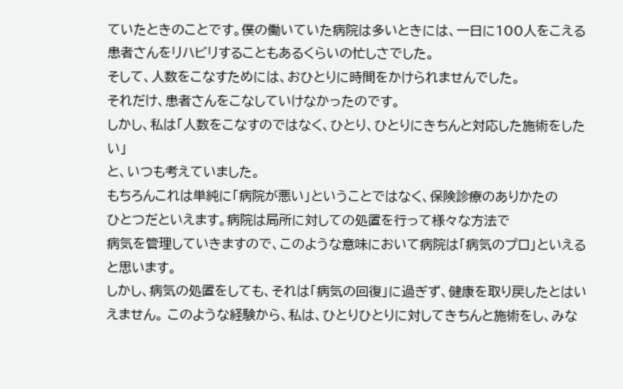ていたときのことです。僕の働いていた病院は多いときには、一日に100人をこえる患者さんをリハビリすることもあるくらいの忙しさでした。
そして、人数をこなすためには、おひとりに時間をかけられませんでした。
それだけ、患者さんをこなしていけなかったのです。
しかし、私は「人数をこなすのではなく、ひとり、ひとりにきちんと対応した施術をしたい」
と、いつも考えていました。
もちろんこれは単純に「病院が悪い」ということではなく、保険診療のありかたの
ひとつだといえます。病院は局所に対しての処置を行って様々な方法で
病気を管理していきますので、このような意味において病院は「病気のプロ」といえると思います。
しかし、病気の処置をしても、それは「病気の回復」に過ぎず、健康を取り戻したとはいえません。 このような経験から、私は、ひとりひとりに対してきちんと施術をし、みな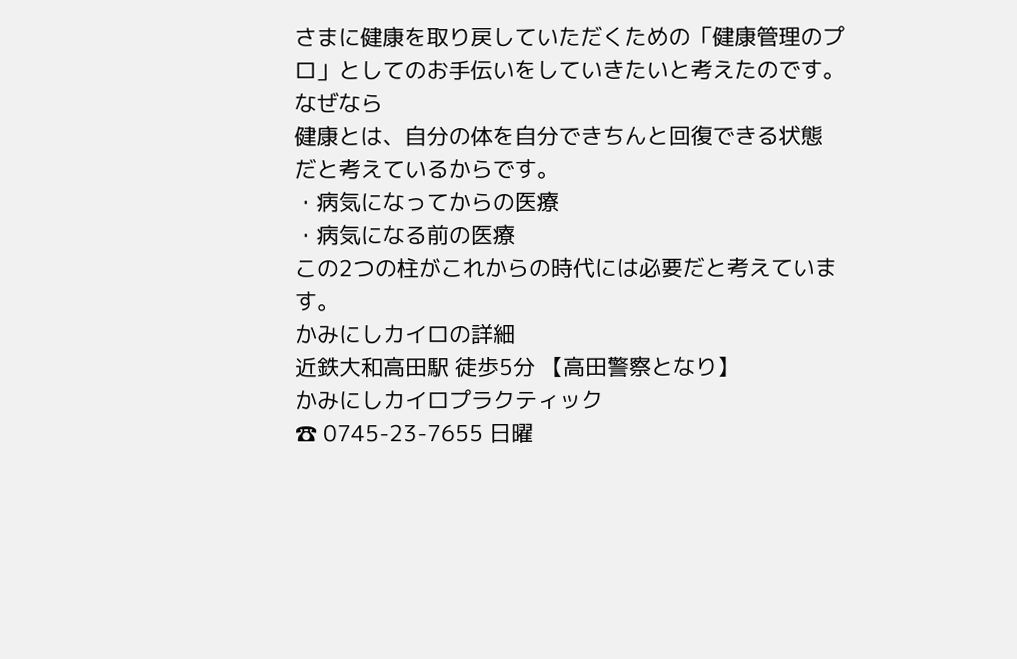さまに健康を取り戻していただくための「健康管理のプロ」としてのお手伝いをしていきたいと考えたのです。
なぜなら
健康とは、自分の体を自分できちんと回復できる状態
だと考えているからです。
・病気になってからの医療
・病気になる前の医療
この2つの柱がこれからの時代には必要だと考えています。
かみにしカイロの詳細
近鉄大和高田駅 徒歩5分 【高田警察となり】
かみにしカイロプラクティック
☎ 0745-23-7655 日曜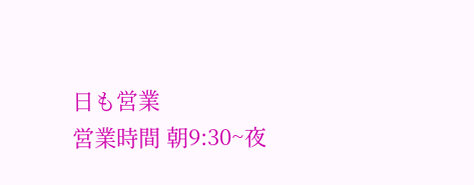日も営業
営業時間 朝9:30~夜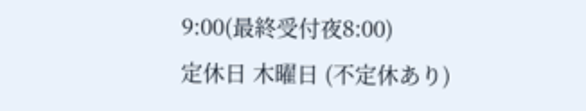9:00(最終受付夜8:00)
定休日 木曜日 (不定休あり)